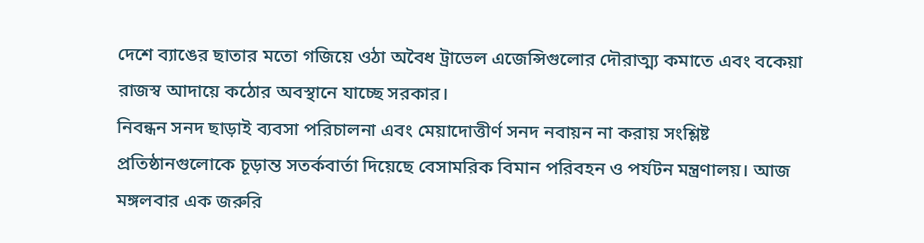দেশে ব্যাঙের ছাতার মতো গজিয়ে ওঠা অবৈধ ট্রাভেল এজেন্সিগুলোর দৌরাত্ম্য কমাতে এবং বকেয়া রাজস্ব আদায়ে কঠোর অবস্থানে যাচ্ছে সরকার।
নিবন্ধন সনদ ছাড়াই ব্যবসা পরিচালনা এবং মেয়াদোত্তীর্ণ সনদ নবায়ন না করায় সংশ্লিষ্ট প্রতিষ্ঠানগুলোকে চূড়ান্ত সতর্কবার্তা দিয়েছে বেসামরিক বিমান পরিবহন ও পর্যটন মন্ত্রণালয়। আজ মঙ্গলবার এক জরুরি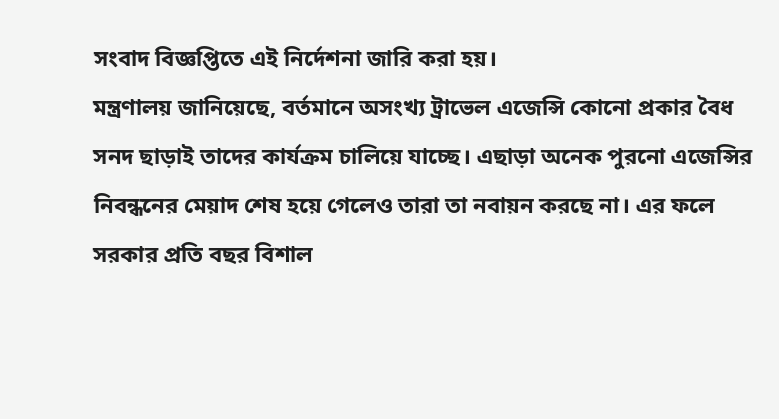সংবাদ বিজ্ঞপ্তিতে এই নির্দেশনা জারি করা হয়।
মন্ত্রণালয় জানিয়েছে, বর্তমানে অসংখ্য ট্রাভেল এজেন্সি কোনো প্রকার বৈধ সনদ ছাড়াই তাদের কার্যক্রম চালিয়ে যাচ্ছে। এছাড়া অনেক পুরনো এজেন্সির নিবন্ধনের মেয়াদ শেষ হয়ে গেলেও তারা তা নবায়ন করছে না। এর ফলে সরকার প্রতি বছর বিশাল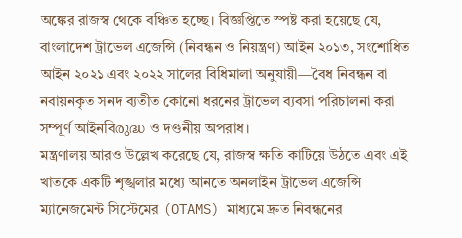অঙ্কের রাজস্ব থেকে বঞ্চিত হচ্ছে। বিজ্ঞপ্তিতে স্পষ্ট করা হয়েছে যে, বাংলাদেশ ট্রাভেল এজেন্সি (নিবন্ধন ও নিয়ন্ত্রণ) আইন ২০১৩, সংশোধিত আইন ২০২১ এবং ২০২২ সালের বিধিমালা অনুযায়ী—বৈধ নিবন্ধন বা নবায়নকৃত সনদ ব্যতীত কোনো ধরনের ট্রাভেল ব্যবসা পরিচালনা করা সম্পূর্ণ আইনবিരുദ്ധ ও দণ্ডনীয় অপরাধ।
মন্ত্রণালয় আরও উল্লেখ করেছে যে, রাজস্ব ক্ষতি কাটিয়ে উঠতে এবং এই খাতকে একটি শৃঙ্খলার মধ্যে আনতে অনলাইন ট্রাভেল এজেন্সি ম্যানেজমেন্ট সিস্টেমের (OTAMS) মাধ্যমে দ্রুত নিবন্ধনের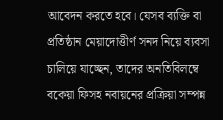আবেদন করতে হবে। যেসব ব্যক্তি বা প্রতিষ্ঠান মেয়াদোত্তীর্ণ সনদ নিয়ে ব্যবসা চালিয়ে যাচ্ছেন, তাদের অনতিবিলম্বে বকেয়া ফিসহ নবায়নের প্রক্রিয়া সম্পন্ন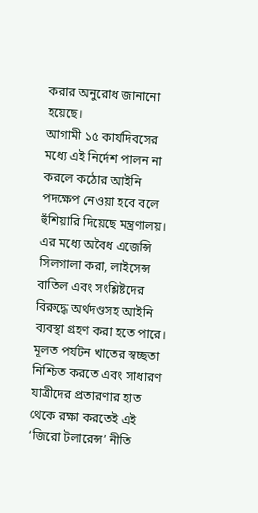করার অনুরোধ জানানো হয়েছে।
আগামী ১৫ কার্যদিবসের মধ্যে এই নির্দেশ পালন না করলে কঠোর আইনি পদক্ষেপ নেওয়া হবে বলে হুঁশিয়ারি দিয়েছে মন্ত্রণালয়। এর মধ্যে অবৈধ এজেন্সি সিলগালা করা, লাইসেন্স বাতিল এবং সংশ্লিষ্টদের বিরুদ্ধে অর্থদণ্ডসহ আইনি ব্যবস্থা গ্রহণ করা হতে পারে। মূলত পর্যটন খাতের স্বচ্ছতা নিশ্চিত করতে এবং সাধারণ যাত্রীদের প্রতারণার হাত থেকে রক্ষা করতেই এই ‘জিরো টলারেন্স’ নীতি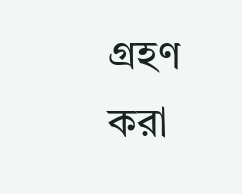গ্রহণ করা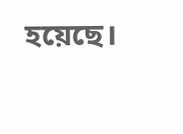হয়েছে।